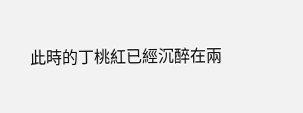此時的丁桃紅已經沉醉在兩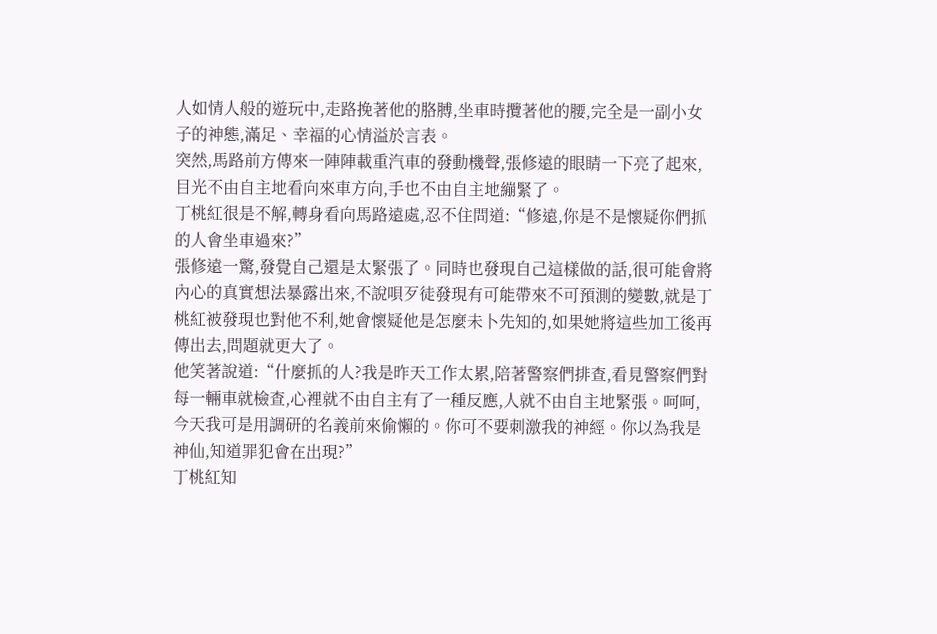人如情人般的遊玩中,走路挽著他的胳膊,坐車時攬著他的腰,完全是一副小女子的神態,滿足、幸福的心情溢於言表。
突然,馬路前方傳來一陣陣載重汽車的發動機聲,張修遠的眼睛一下亮了起來,目光不由自主地看向來車方向,手也不由自主地繃緊了。
丁桃紅很是不解,轉身看向馬路遠處,忍不住問道:“修遠,你是不是懷疑你們抓的人會坐車過來?”
張修遠一驚,發覺自己還是太緊張了。同時也發現自己這樣做的話,很可能會將內心的真實想法暴露出來,不說唄歹徒發現有可能帶來不可預測的變數,就是丁桃紅被發現也對他不利,她會懷疑他是怎麼未卜先知的,如果她將這些加工後再傳出去,問題就更大了。
他笑著說道:“什麼抓的人?我是昨天工作太累,陪著警察們排查,看見警察們對每一輛車就檢查,心裡就不由自主有了一種反應,人就不由自主地緊張。呵呵,今天我可是用調研的名義前來偷懶的。你可不要刺激我的神經。你以為我是神仙,知道罪犯會在出現?”
丁桃紅知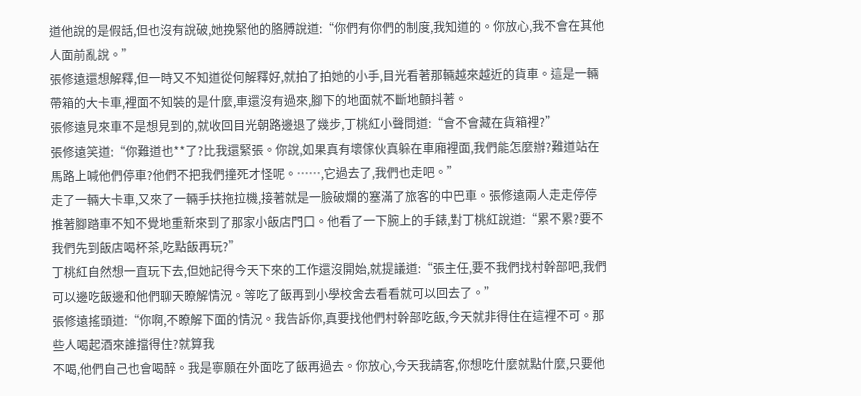道他說的是假話,但也沒有說破,她挽緊他的胳膊說道:“你們有你們的制度,我知道的。你放心,我不會在其他人面前亂說。”
張修遠還想解釋,但一時又不知道從何解釋好,就拍了拍她的小手,目光看著那輛越來越近的貨車。這是一輛帶箱的大卡車,裡面不知裝的是什麼,車還沒有過來,腳下的地面就不斷地顫抖著。
張修遠見來車不是想見到的,就收回目光朝路邊退了幾步,丁桃紅小聲問道:“會不會藏在貨箱裡?”
張修遠笑道:“你難道也**了?比我還緊張。你說,如果真有壞傢伙真躲在車廂裡面,我們能怎麼辦?難道站在馬路上喊他們停車?他們不把我們撞死才怪呢。……,它過去了,我們也走吧。”
走了一輛大卡車,又來了一輛手扶拖拉機,接著就是一臉破爛的塞滿了旅客的中巴車。張修遠兩人走走停停推著腳踏車不知不覺地重新來到了那家小飯店門口。他看了一下腕上的手錶,對丁桃紅說道:“累不累?要不我們先到飯店喝杯茶,吃點飯再玩?”
丁桃紅自然想一直玩下去,但她記得今天下來的工作還沒開始,就提議道:“張主任,要不我們找村幹部吧,我們可以邊吃飯邊和他們聊天瞭解情況。等吃了飯再到小學校舍去看看就可以回去了。”
張修遠搖頭道:“你啊,不瞭解下面的情況。我告訴你,真要找他們村幹部吃飯,今天就非得住在這裡不可。那些人喝起酒來誰擋得住?就算我
不喝,他們自己也會喝醉。我是寧願在外面吃了飯再過去。你放心,今天我請客,你想吃什麼就點什麼,只要他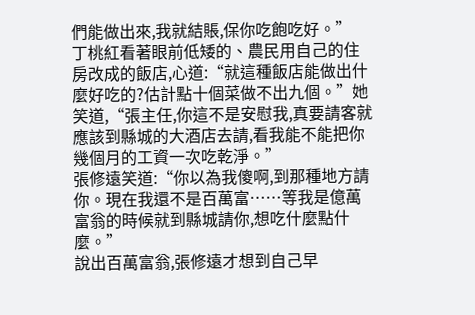們能做出來,我就結賬,保你吃飽吃好。”
丁桃紅看著眼前低矮的、農民用自己的住房改成的飯店,心道:“就這種飯店能做出什麼好吃的?估計點十個菜做不出九個。”她笑道,“張主任,你這不是安慰我,真要請客就應該到縣城的大酒店去請,看我能不能把你幾個月的工資一次吃乾淨。”
張修遠笑道:“你以為我傻啊,到那種地方請你。現在我還不是百萬富……等我是億萬富翁的時候就到縣城請你,想吃什麼點什麼。”
說出百萬富翁,張修遠才想到自己早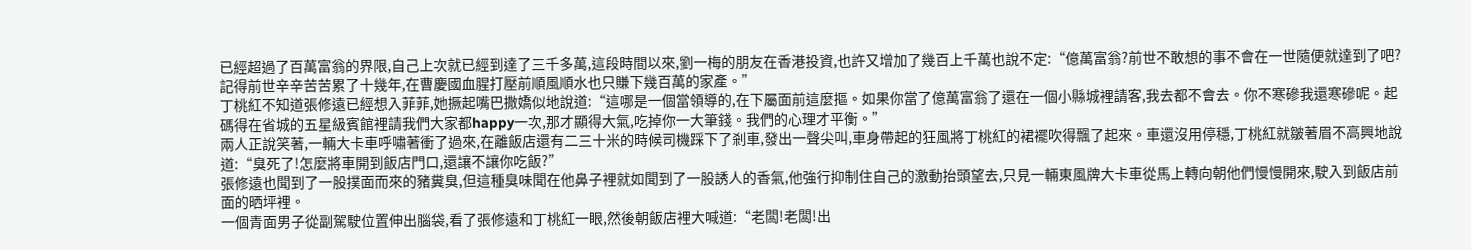已經超過了百萬富翁的界限,自己上次就已經到達了三千多萬,這段時間以來,劉一梅的朋友在香港投資,也許又增加了幾百上千萬也說不定:“億萬富翁?前世不敢想的事不會在一世隨便就達到了吧?記得前世辛辛苦苦累了十幾年,在曹慶國血腥打壓前順風順水也只賺下幾百萬的家產。”
丁桃紅不知道張修遠已經想入菲菲,她撅起嘴巴撒嬌似地說道:“這哪是一個當領導的,在下屬面前這麼摳。如果你當了億萬富翁了還在一個小縣城裡請客,我去都不會去。你不寒磣我還寒磣呢。起碼得在省城的五星級賓館裡請我們大家都happy一次,那才顯得大氣,吃掉你一大筆錢。我們的心理才平衡。”
兩人正說笑著,一輛大卡車呼嘯著衝了過來,在離飯店還有二三十米的時候司機踩下了剎車,發出一聲尖叫,車身帶起的狂風將丁桃紅的裙襬吹得飄了起來。車還沒用停穩,丁桃紅就皺著眉不高興地說道:“臭死了!怎麼將車開到飯店門口,還讓不讓你吃飯?”
張修遠也聞到了一股撲面而來的豬糞臭,但這種臭味聞在他鼻子裡就如聞到了一股誘人的香氣,他強行抑制住自己的激動抬頭望去,只見一輛東風牌大卡車從馬上轉向朝他們慢慢開來,駛入到飯店前面的晒坪裡。
一個青面男子從副駕駛位置伸出腦袋,看了張修遠和丁桃紅一眼,然後朝飯店裡大喊道:“老闆!老闆!出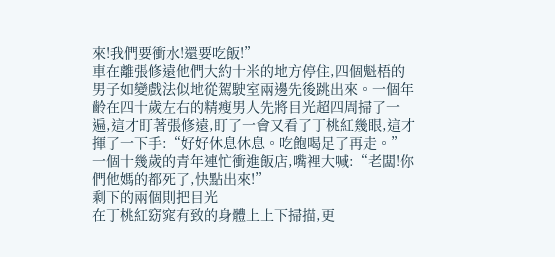來!我們要衝水!還要吃飯!”
車在離張修遠他們大約十米的地方停住,四個魁梧的男子如變戲法似地從駕駛室兩邊先後跳出來。一個年齡在四十歲左右的精瘦男人先將目光超四周掃了一遍,這才盯著張修遠,盯了一會又看了丁桃紅幾眼,這才揮了一下手:“好好休息休息。吃飽喝足了再走。”
一個十幾歲的青年連忙衝進飯店,嘴裡大喊:“老闆!你們他媽的都死了,快點出來!”
剩下的兩個則把目光
在丁桃紅窈窕有致的身體上上下掃描,更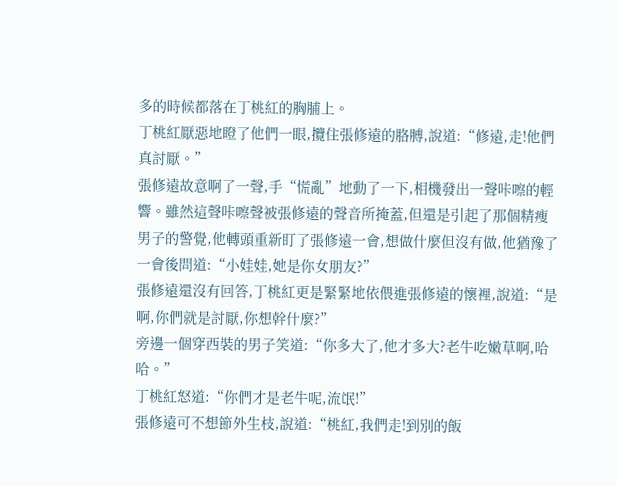多的時候都落在丁桃紅的胸脯上。
丁桃紅厭惡地瞪了他們一眼,攬住張修遠的胳膊,說道:“修遠,走!他們真討厭。”
張修遠故意啊了一聲,手“慌亂”地動了一下,相機發出一聲咔嚓的輕響。雖然這聲咔嚓聲被張修遠的聲音所掩蓋,但還是引起了那個精瘦男子的警覺,他轉頭重新盯了張修遠一會,想做什麼但沒有做,他猶豫了一會後問道:“小娃娃,她是你女朋友?”
張修遠還沒有回答,丁桃紅更是緊緊地依偎進張修遠的懷裡,說道:“是啊,你們就是討厭,你想幹什麼?”
旁邊一個穿西裝的男子笑道:“你多大了,他才多大?老牛吃嫩草啊,哈哈。”
丁桃紅怒道:“你們才是老牛呢,流氓!”
張修遠可不想節外生枝,說道:“桃紅,我們走!到別的飯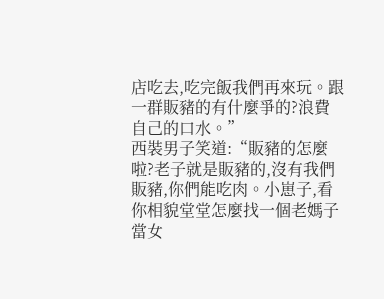店吃去,吃完飯我們再來玩。跟一群販豬的有什麼爭的?浪費自己的口水。”
西裝男子笑道:“販豬的怎麼啦?老子就是販豬的,沒有我們販豬,你們能吃肉。小崽子,看你相貌堂堂怎麼找一個老媽子當女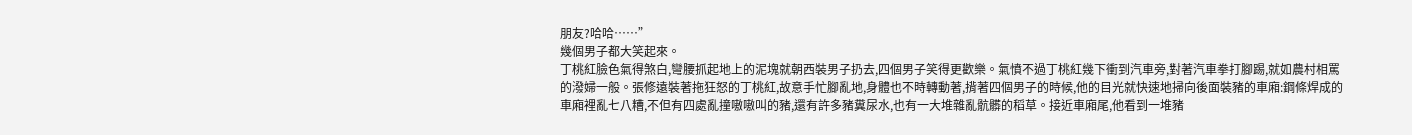朋友?哈哈……”
幾個男子都大笑起來。
丁桃紅臉色氣得煞白,彎腰抓起地上的泥塊就朝西裝男子扔去,四個男子笑得更歡樂。氣憤不過丁桃紅幾下衝到汽車旁,對著汽車拳打腳踢,就如農村相罵的潑婦一般。張修遠裝著拖狂怒的丁桃紅,故意手忙腳亂地,身體也不時轉動著,揹著四個男子的時候,他的目光就快速地掃向後面裝豬的車廂:鋼條焊成的車廂裡亂七八糟,不但有四處亂撞嗷嗷叫的豬,還有許多豬糞尿水,也有一大堆雜亂骯髒的稻草。接近車廂尾,他看到一堆豬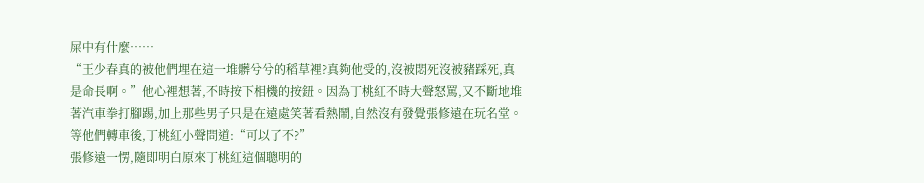屎中有什麼……
“王少春真的被他們埋在這一堆髒兮兮的稻草裡?真夠他受的,沒被悶死沒被豬踩死,真是命長啊。”他心裡想著,不時按下相機的按鈕。因為丁桃紅不時大聲怒罵,又不斷地堆著汽車拳打腳踢,加上那些男子只是在遠處笑著看熱鬧,自然沒有發覺張修遠在玩名堂。
等他們轉車後,丁桃紅小聲問道:“可以了不?”
張修遠一愣,隨即明白原來丁桃紅這個聰明的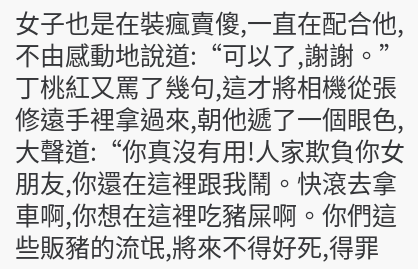女子也是在裝瘋賣傻,一直在配合他,不由感動地說道:“可以了,謝謝。”
丁桃紅又罵了幾句,這才將相機從張修遠手裡拿過來,朝他遞了一個眼色,大聲道:“你真沒有用!人家欺負你女朋友,你還在這裡跟我鬧。快滾去拿車啊,你想在這裡吃豬屎啊。你們這些販豬的流氓,將來不得好死,得罪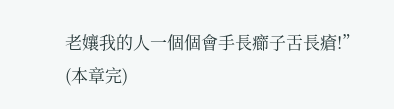老孃我的人一個個會手長癤子舌長瘡!”
(本章完)